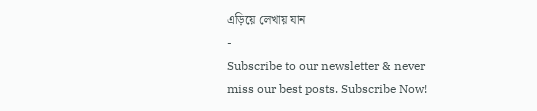এড়িয়ে লেখায় যান
-
Subscribe to our newsletter & never miss our best posts. Subscribe Now!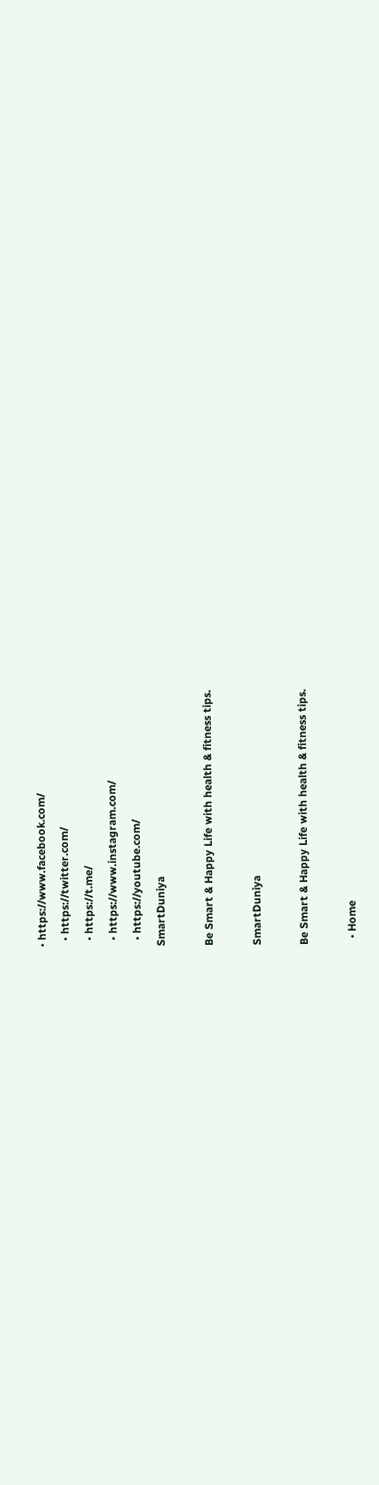• https://www.facebook.com/
  • https://twitter.com/
  • https://t.me/
  • https://www.instagram.com/
  • https://youtube.com/
SmartDuniya

Be Smart & Happy Life with health & fitness tips.

SmartDuniya

Be Smart & Happy Life with health & fitness tips.

  • Home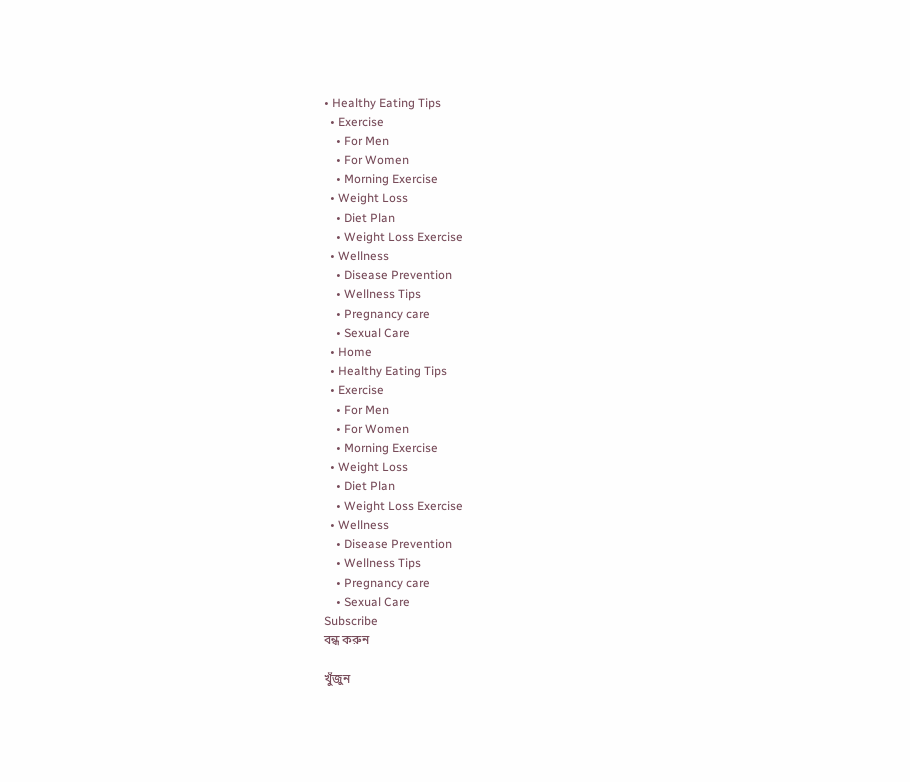• Healthy Eating Tips
  • Exercise
    • For Men
    • For Women
    • Morning Exercise
  • Weight Loss
    • Diet Plan
    • Weight Loss Exercise
  • Wellness
    • Disease Prevention
    • Wellness Tips
    • Pregnancy care
    • Sexual Care
  • Home
  • Healthy Eating Tips
  • Exercise
    • For Men
    • For Women
    • Morning Exercise
  • Weight Loss
    • Diet Plan
    • Weight Loss Exercise
  • Wellness
    • Disease Prevention
    • Wellness Tips
    • Pregnancy care
    • Sexual Care
Subscribe
বন্ধ করুন

খুঁজুন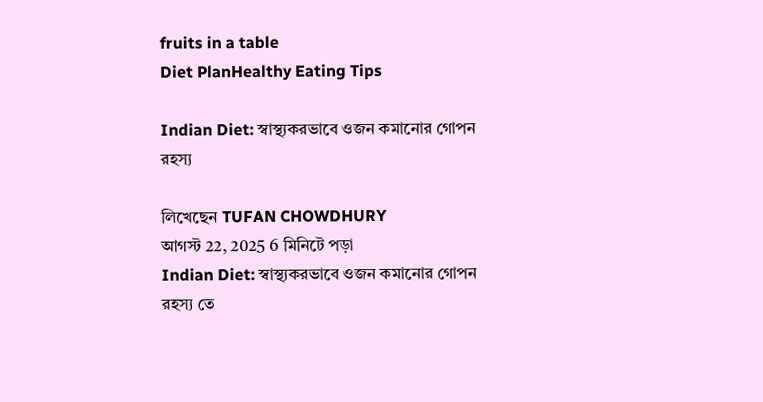fruits in a table
Diet PlanHealthy Eating Tips

Indian Diet: স্বাস্থ্যকরভাবে ওজন কমানোর গোপন রহস্য

লিখেছেন TUFAN CHOWDHURY
আগস্ট 22, 2025 6 মিনিটে পড়া
Indian Diet: স্বাস্থ্যকরভাবে ওজন কমানোর গোপন রহস্য তে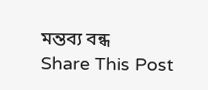মন্তব্য বন্ধ
Share This Post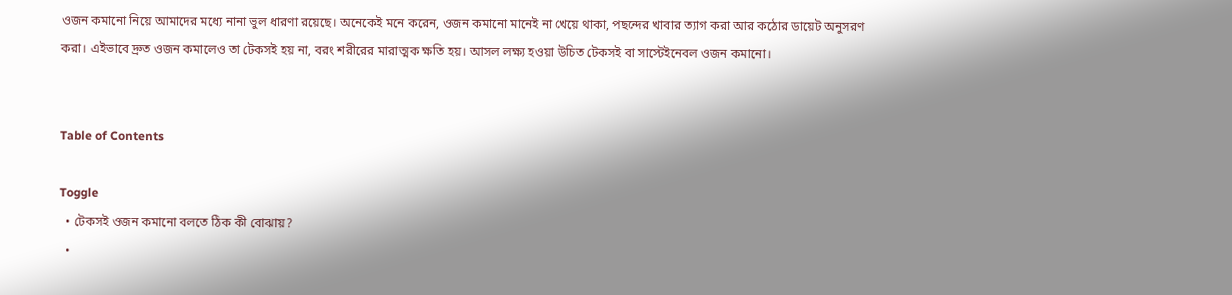ওজন কমানো নিয়ে আমাদের মধ্যে নানা ভুল ধারণা রয়েছে। অনেকেই মনে করেন, ওজন কমানো মানেই না খেয়ে থাকা, পছন্দের খাবার ত্যাগ করা আর কঠোর ডায়েট অনুসরণ করা। এইভাবে দ্রুত ওজন কমালেও তা টেকসই হয় না, বরং শরীরের মারাত্মক ক্ষতি হয়। আসল লক্ষ্য হওয়া উচিত টেকসই বা সাস্টেইনেবল ওজন কমানো।


Table of Contents

Toggle
  • টেকসই ওজন কমানো বলতে ঠিক কী বোঝায়?
  •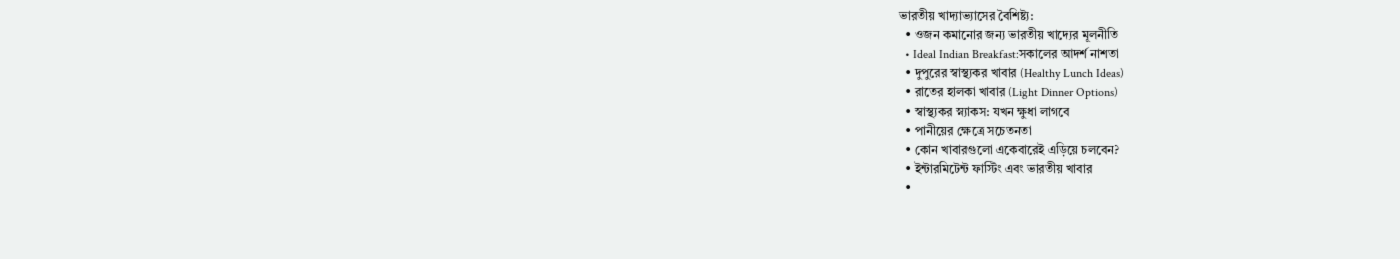ভারতীয় খাদ্যাভ্যাসের বৈশিষ্ট্য:
  • ওজন কমানোর জন্য ভারতীয় খাদ্যের মূলনীতি
  • Ideal Indian Breakfast:সকালের আদর্শ নাশতা
  • দুপুরের স্বাস্থ্যকর খাবার (Healthy Lunch Ideas)
  • রাতের হালকা খাবার (Light Dinner Options)
  • স্বাস্থ্যকর স্ন্যাকস: যখন ক্ষুধা লাগবে
  • পানীয়ের ক্ষেত্রে সচেতনতা
  • কোন খাবারগুলো একেবারেই এড়িয়ে চলবেন?
  • ইন্টারমিটেন্ট ফাস্টিং এবং ভারতীয় খাবার
  •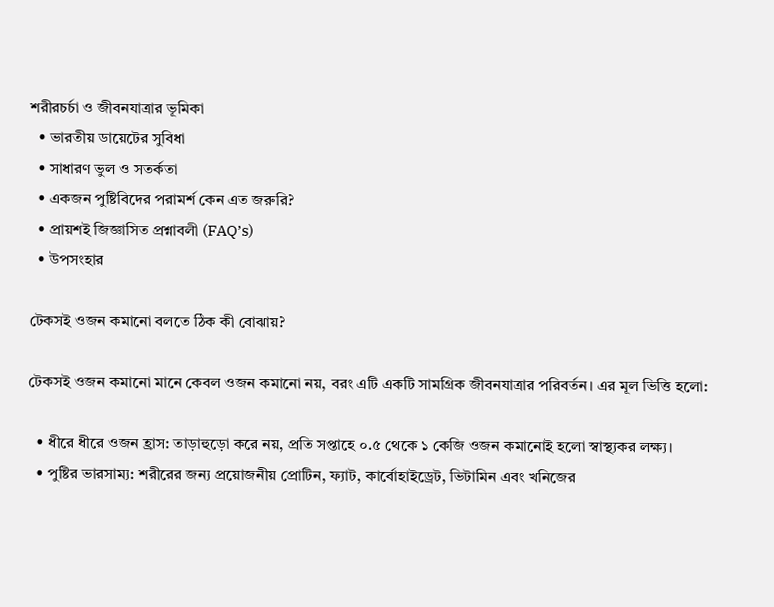শরীরচর্চা ও জীবনযাত্রার ভূমিকা
  • ভারতীয় ডায়েটের সুবিধা
  • সাধারণ ভুল ও সতর্কতা
  • একজন পুষ্টিবিদের পরামর্শ কেন এত জরুরি?
  • প্রায়শই জিজ্ঞাসিত প্রশ্নাবলী (FAQ’s)
  • উপসংহার

টেকসই ওজন কমানো বলতে ঠিক কী বোঝায়?

টেকসই ওজন কমানো মানে কেবল ওজন কমানো নয়, বরং এটি একটি সামগ্রিক জীবনযাত্রার পরিবর্তন। এর মূল ভিত্তি হলো:

  • ধীরে ধীরে ওজন হ্রাস: তাড়াহুড়ো করে নয়, প্রতি সপ্তাহে ০.৫ থেকে ১ কেজি ওজন কমানোই হলো স্বাস্থ্যকর লক্ষ্য।
  • পুষ্টির ভারসাম্য: শরীরের জন্য প্রয়োজনীয় প্রোটিন, ফ্যাট, কার্বোহাইড্রেট, ভিটামিন এবং খনিজের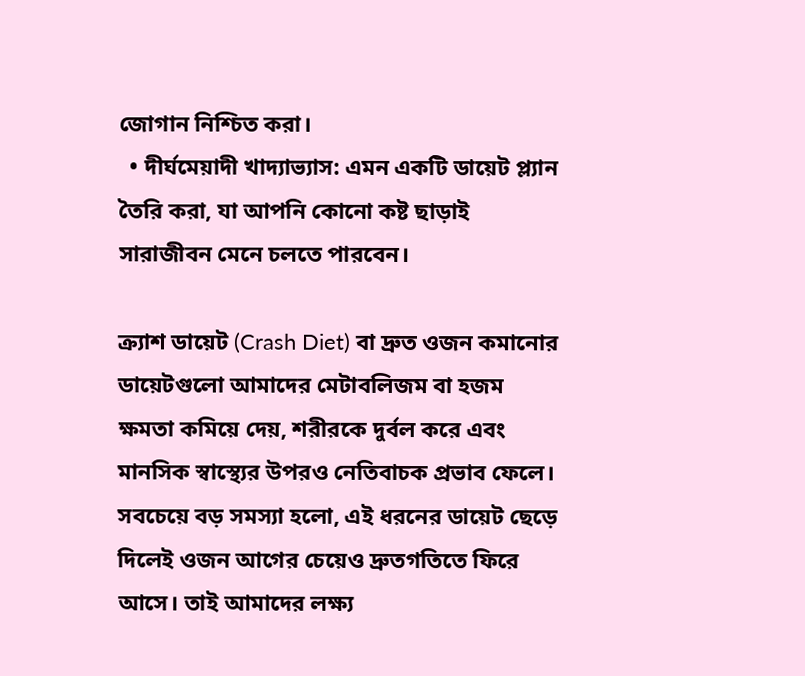জোগান নিশ্চিত করা।
  • দীর্ঘমেয়াদী খাদ্যাভ্যাস: এমন একটি ডায়েট প্ল্যান তৈরি করা, যা আপনি কোনো কষ্ট ছাড়াই সারাজীবন মেনে চলতে পারবেন।

ক্র্যাশ ডায়েট (Crash Diet) বা দ্রুত ওজন কমানোর ডায়েটগুলো আমাদের মেটাবলিজম বা হজম ক্ষমতা কমিয়ে দেয়, শরীরকে দুর্বল করে এবং মানসিক স্বাস্থ্যের উপরও নেতিবাচক প্রভাব ফেলে। সবচেয়ে বড় সমস্যা হলো, এই ধরনের ডায়েট ছেড়ে দিলেই ওজন আগের চেয়েও দ্রুতগতিতে ফিরে আসে। তাই আমাদের লক্ষ্য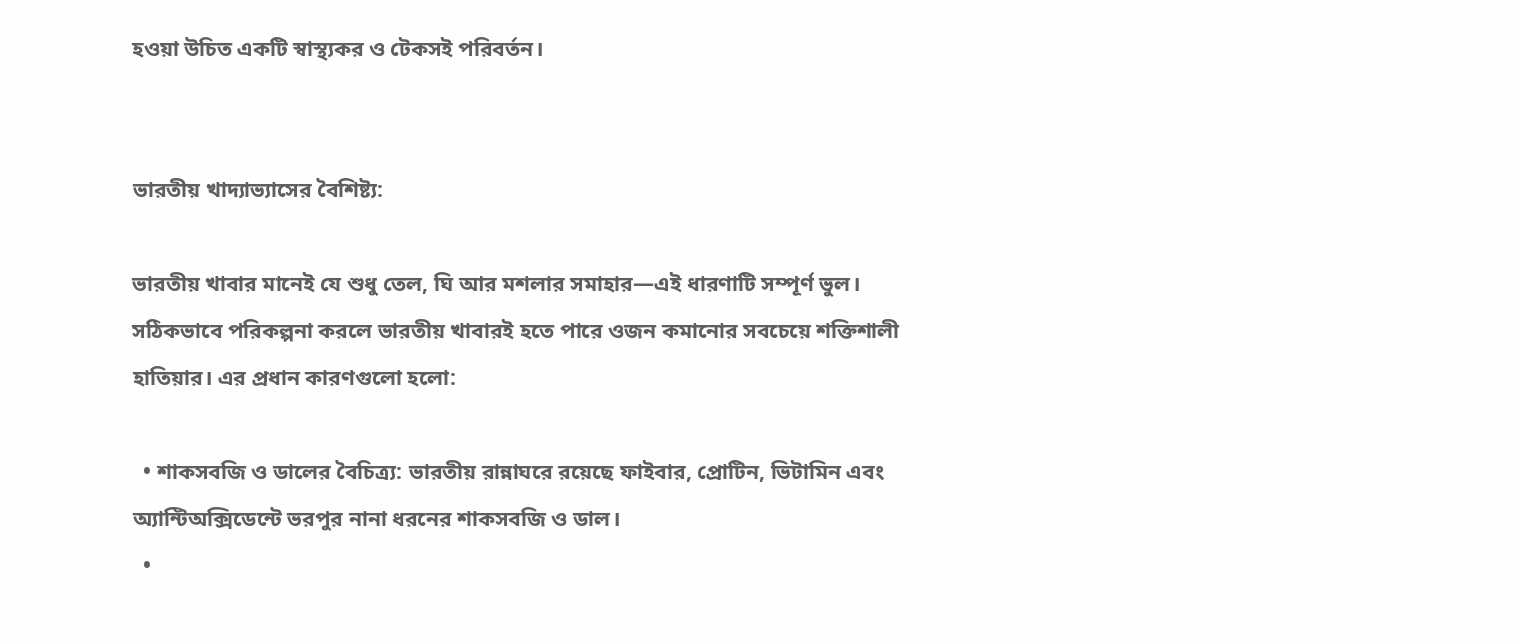হওয়া উচিত একটি স্বাস্থ্যকর ও টেকসই পরিবর্তন।


ভারতীয় খাদ্যাভ্যাসের বৈশিষ্ট্য:

ভারতীয় খাবার মানেই যে শুধু তেল, ঘি আর মশলার সমাহার—এই ধারণাটি সম্পূর্ণ ভুল। সঠিকভাবে পরিকল্পনা করলে ভারতীয় খাবারই হতে পারে ওজন কমানোর সবচেয়ে শক্তিশালী হাতিয়ার। এর প্রধান কারণগুলো হলো:

  • শাকসবজি ও ডালের বৈচিত্র্য: ভারতীয় রান্নাঘরে রয়েছে ফাইবার, প্রোটিন, ভিটামিন এবং অ্যান্টিঅক্সিডেন্টে ভরপুর নানা ধরনের শাকসবজি ও ডাল।
  •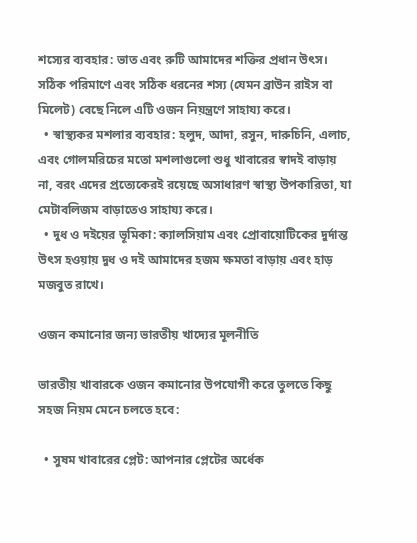শস্যের ব্যবহার: ভাত এবং রুটি আমাদের শক্তির প্রধান উৎস। সঠিক পরিমাণে এবং সঠিক ধরনের শস্য (যেমন ব্রাউন রাইস বা মিলেট) বেছে নিলে এটি ওজন নিয়ন্ত্রণে সাহায্য করে।
  • স্বাস্থ্যকর মশলার ব্যবহার: হলুদ, আদা, রসুন, দারুচিনি, এলাচ, এবং গোলমরিচের মতো মশলাগুলো শুধু খাবারের স্বাদই বাড়ায় না, বরং এদের প্রত্যেকেরই রয়েছে অসাধারণ স্বাস্থ্য উপকারিতা, যা মেটাবলিজম বাড়াতেও সাহায্য করে।
  • দুধ ও দইয়ের ভূমিকা: ক্যালসিয়াম এবং প্রোবায়োটিকের দুর্দান্ত উৎস হওয়ায় দুধ ও দই আমাদের হজম ক্ষমতা বাড়ায় এবং হাড় মজবুত রাখে।

ওজন কমানোর জন্য ভারতীয় খাদ্যের মূলনীতি

ভারতীয় খাবারকে ওজন কমানোর উপযোগী করে তুলতে কিছু সহজ নিয়ম মেনে চলতে হবে:

  • সুষম খাবারের প্লেট: আপনার প্লেটের অর্ধেক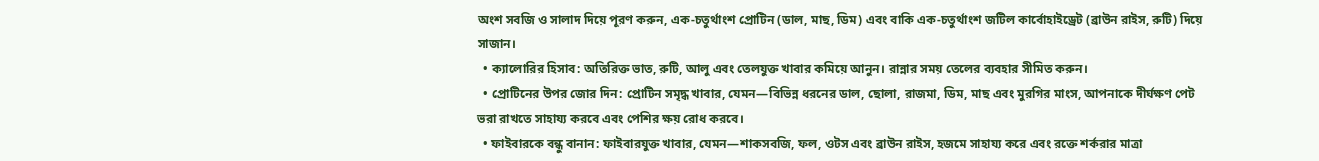অংশ সবজি ও সালাদ দিয়ে পূরণ করুন, এক-চতুর্থাংশ প্রোটিন (ডাল, মাছ, ডিম) এবং বাকি এক-চতুর্থাংশ জটিল কার্বোহাইড্রেট (ব্রাউন রাইস, রুটি) দিয়ে সাজান।
  • ক্যালোরির হিসাব: অতিরিক্ত ভাত, রুটি, আলু এবং তেলযুক্ত খাবার কমিয়ে আনুন। রান্নার সময় তেলের ব্যবহার সীমিত করুন।
  • প্রোটিনের উপর জোর দিন: প্রোটিন সমৃদ্ধ খাবার, যেমন—বিভিন্ন ধরনের ডাল, ছোলা, রাজমা, ডিম, মাছ এবং মুরগির মাংস, আপনাকে দীর্ঘক্ষণ পেট ভরা রাখতে সাহায্য করবে এবং পেশির ক্ষয় রোধ করবে।
  • ফাইবারকে বন্ধু বানান: ফাইবারযুক্ত খাবার, যেমন—শাকসবজি, ফল, ওটস এবং ব্রাউন রাইস, হজমে সাহায্য করে এবং রক্তে শর্করার মাত্রা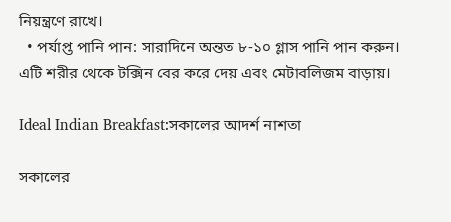নিয়ন্ত্রণে রাখে।
  • পর্যাপ্ত পানি পান: সারাদিনে অন্তত ৮-১০ গ্লাস পানি পান করুন। এটি শরীর থেকে টক্সিন বের করে দেয় এবং মেটাবলিজম বাড়ায়।

Ideal Indian Breakfast:সকালের আদর্শ নাশতা

সকালের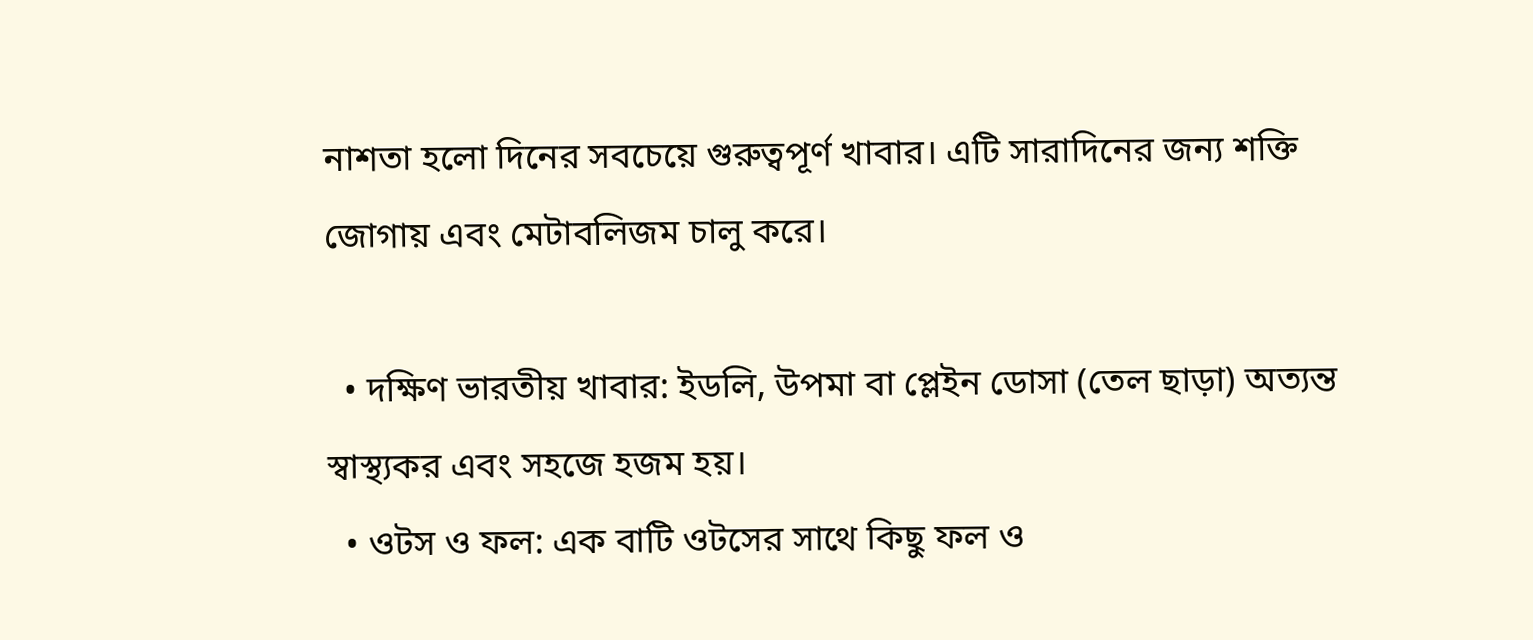নাশতা হলো দিনের সবচেয়ে গুরুত্বপূর্ণ খাবার। এটি সারাদিনের জন্য শক্তি জোগায় এবং মেটাবলিজম চালু করে।

  • দক্ষিণ ভারতীয় খাবার: ইডলি, উপমা বা প্লেইন ডোসা (তেল ছাড়া) অত্যন্ত স্বাস্থ্যকর এবং সহজে হজম হয়।
  • ওটস ও ফল: এক বাটি ওটসের সাথে কিছু ফল ও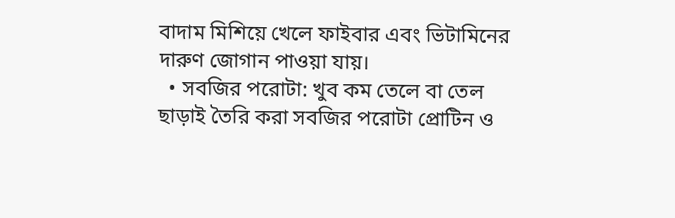বাদাম মিশিয়ে খেলে ফাইবার এবং ভিটামিনের দারুণ জোগান পাওয়া যায়।
  • সবজির পরোটা: খুব কম তেলে বা তেল ছাড়াই তৈরি করা সবজির পরোটা প্রোটিন ও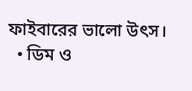ফাইবারের ভালো উৎস।
  • ডিম ও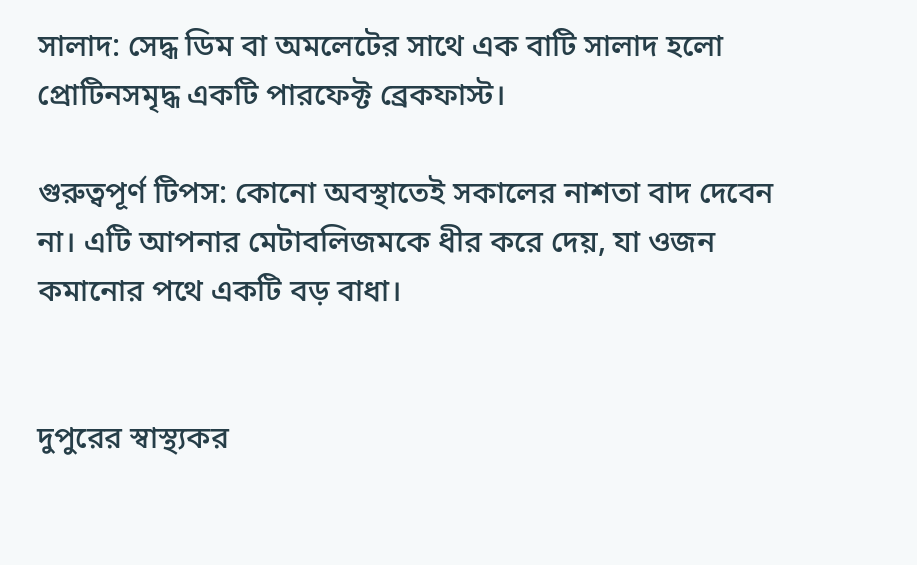সালাদ: সেদ্ধ ডিম বা অমলেটের সাথে এক বাটি সালাদ হলো প্রোটিনসমৃদ্ধ একটি পারফেক্ট ব্রেকফাস্ট।

গুরুত্বপূর্ণ টিপস: কোনো অবস্থাতেই সকালের নাশতা বাদ দেবেন না। এটি আপনার মেটাবলিজমকে ধীর করে দেয়, যা ওজন কমানোর পথে একটি বড় বাধা।


দুপুরের স্বাস্থ্যকর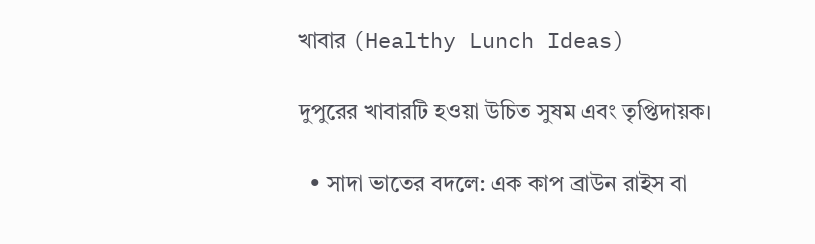খাবার (Healthy Lunch Ideas)

দুপুরের খাবারটি হওয়া উচিত সুষম এবং তৃপ্তিদায়ক।

  • সাদা ভাতের বদলে: এক কাপ ব্রাউন রাইস বা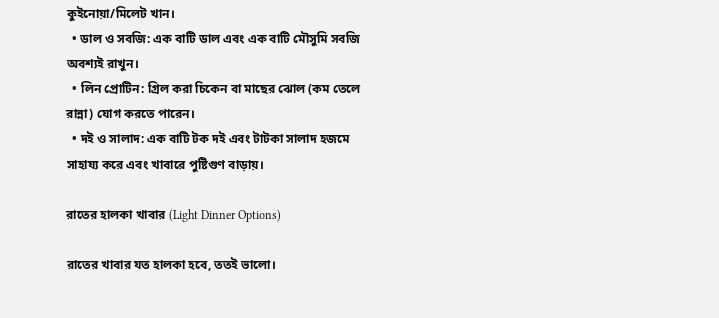কুইনোয়া/মিলেট খান।
  • ডাল ও সবজি: এক বাটি ডাল এবং এক বাটি মৌসুমি সবজি অবশ্যই রাখুন।
  • লিন প্রোটিন: গ্রিল করা চিকেন বা মাছের ঝোল (কম তেলে রান্না) যোগ করতে পারেন।
  • দই ও সালাদ: এক বাটি টক দই এবং টাটকা সালাদ হজমে সাহায্য করে এবং খাবারে পুষ্টিগুণ বাড়ায়।

রাতের হালকা খাবার (Light Dinner Options)

রাতের খাবার যত হালকা হবে, ততই ভালো।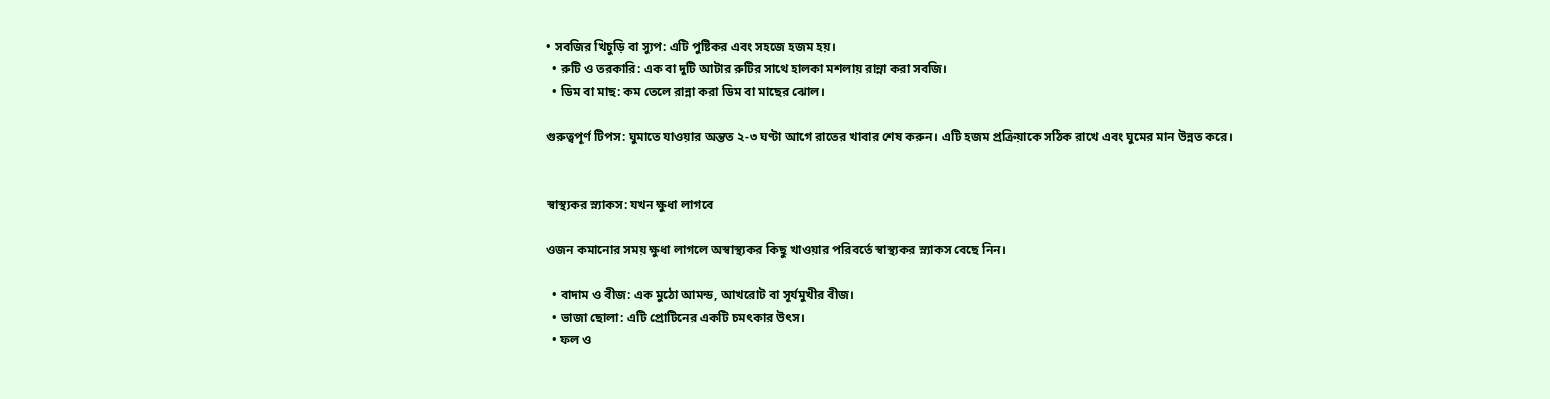• সবজির খিচুড়ি বা স্যুপ: এটি পুষ্টিকর এবং সহজে হজম হয়।
  • রুটি ও তরকারি: এক বা দুটি আটার রুটির সাথে হালকা মশলায় রান্না করা সবজি।
  • ডিম বা মাছ: কম তেলে রান্না করা ডিম বা মাছের ঝোল।

গুরুত্বপূর্ণ টিপস: ঘুমাতে যাওয়ার অন্তত ২-৩ ঘণ্টা আগে রাতের খাবার শেষ করুন। এটি হজম প্রক্রিয়াকে সঠিক রাখে এবং ঘুমের মান উন্নত করে।


স্বাস্থ্যকর স্ন্যাকস: যখন ক্ষুধা লাগবে

ওজন কমানোর সময় ক্ষুধা লাগলে অস্বাস্থ্যকর কিছু খাওয়ার পরিবর্তে স্বাস্থ্যকর স্ন্যাকস বেছে নিন।

  • বাদাম ও বীজ: এক মুঠো আমন্ড, আখরোট বা সূর্যমুখীর বীজ।
  • ভাজা ছোলা: এটি প্রোটিনের একটি চমৎকার উৎস।
  • ফল ও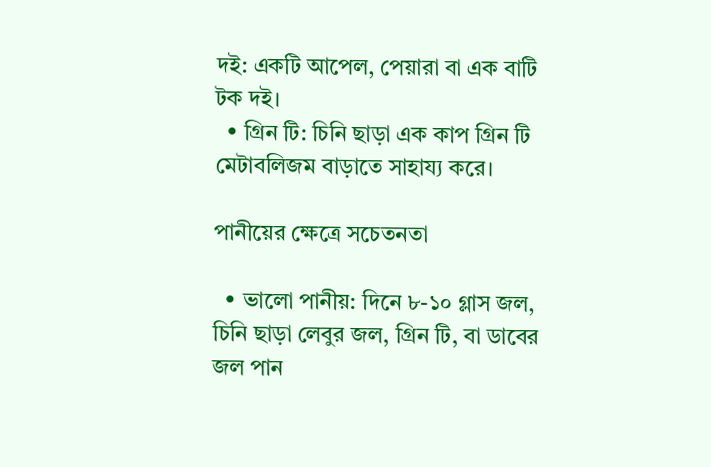দই: একটি আপেল, পেয়ারা বা এক বাটি টক দই।
  • গ্রিন টি: চিনি ছাড়া এক কাপ গ্রিন টি মেটাবলিজম বাড়াতে সাহায্য করে।

পানীয়ের ক্ষেত্রে সচেতনতা

  • ভালো পানীয়: দিনে ৮-১০ গ্লাস জল, চিনি ছাড়া লেবুর জল, গ্রিন টি, বা ডাবের জল পান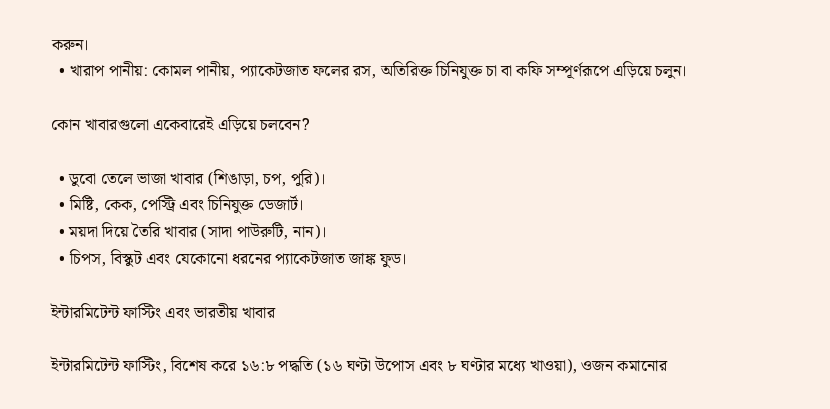করুন।
  • খারাপ পানীয়: কোমল পানীয়, প্যাকেটজাত ফলের রস, অতিরিক্ত চিনিযুক্ত চা বা কফি সম্পূর্ণরূপে এড়িয়ে চলুন।

কোন খাবারগুলো একেবারেই এড়িয়ে চলবেন?

  • ডুবো তেলে ভাজা খাবার (শিঙাড়া, চপ, পুরি)।
  • মিষ্টি, কেক, পেস্ট্রি এবং চিনিযুক্ত ডেজার্ট।
  • ময়দা দিয়ে তৈরি খাবার (সাদা পাউরুটি, নান)।
  • চিপস, বিস্কুট এবং যেকোনো ধরনের প্যাকেটজাত জাঙ্ক ফুড।

ইন্টারমিটেন্ট ফাস্টিং এবং ভারতীয় খাবার

ইন্টারমিটেন্ট ফাস্টিং, বিশেষ করে ১৬:৮ পদ্ধতি (১৬ ঘণ্টা উপোস এবং ৮ ঘণ্টার মধ্যে খাওয়া), ওজন কমানোর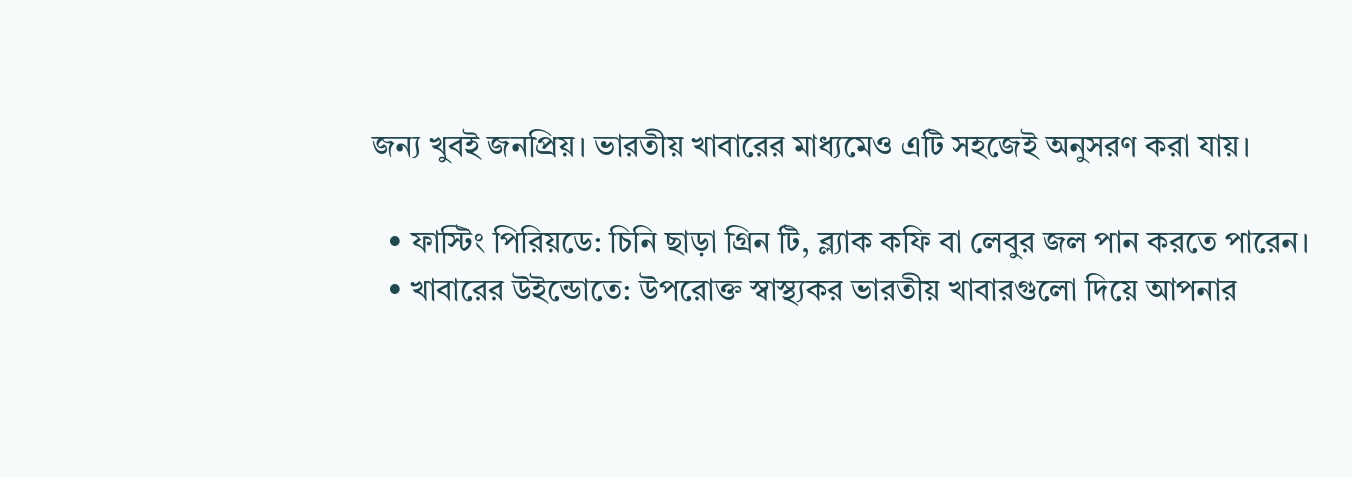জন্য খুবই জনপ্রিয়। ভারতীয় খাবারের মাধ্যমেও এটি সহজেই অনুসরণ করা যায়।

  • ফাস্টিং পিরিয়ডে: চিনি ছাড়া গ্রিন টি, ব্ল্যাক কফি বা লেবুর জল পান করতে পারেন।
  • খাবারের উইন্ডোতে: উপরোক্ত স্বাস্থ্যকর ভারতীয় খাবারগুলো দিয়ে আপনার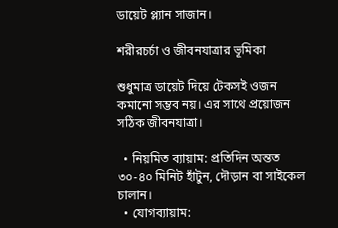ডায়েট প্ল্যান সাজান।

শরীরচর্চা ও জীবনযাত্রার ভূমিকা

শুধুমাত্র ডায়েট দিয়ে টেকসই ওজন কমানো সম্ভব নয়। এর সাথে প্রয়োজন সঠিক জীবনযাত্রা।

  • নিয়মিত ব্যায়াম: প্রতিদিন অন্তত ৩০-৪০ মিনিট হাঁটুন, দৌড়ান বা সাইকেল চালান।
  • যোগব্যায়াম: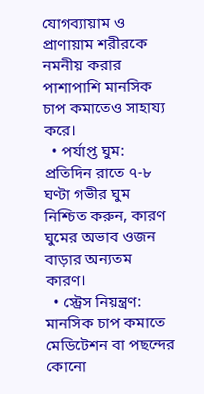যোগব্যায়াম ও প্রাণায়াম শরীরকে নমনীয় করার পাশাপাশি মানসিক চাপ কমাতেও সাহায্য করে।
  • পর্যাপ্ত ঘুম: প্রতিদিন রাতে ৭-৮ ঘণ্টা গভীর ঘুম নিশ্চিত করুন, কারণ ঘুমের অভাব ওজন বাড়ার অন্যতম কারণ।
  • স্ট্রেস নিয়ন্ত্রণ: মানসিক চাপ কমাতে মেডিটেশন বা পছন্দের কোনো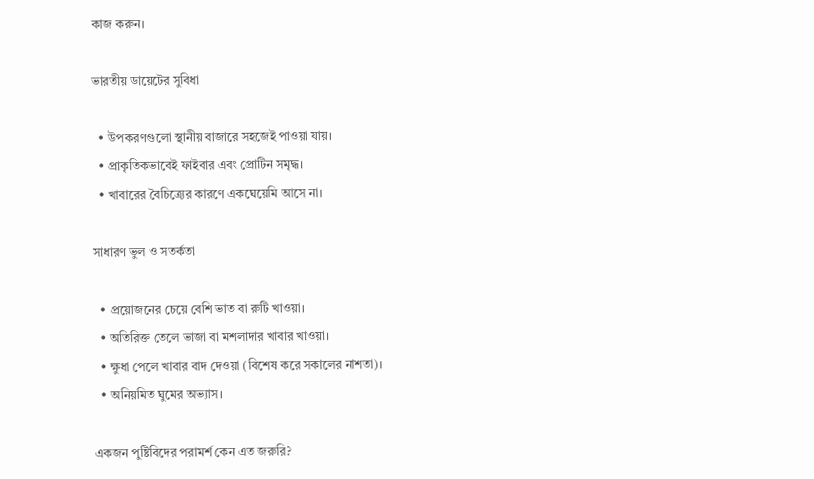কাজ করুন।

ভারতীয় ডায়েটের সুবিধা

  • উপকরণগুলো স্থানীয় বাজারে সহজেই পাওয়া যায়।
  • প্রাকৃতিকভাবেই ফাইবার এবং প্রোটিন সমৃদ্ধ।
  • খাবারের বৈচিত্র্যের কারণে একঘেয়েমি আসে না।

সাধারণ ভুল ও সতর্কতা

  • প্রয়োজনের চেয়ে বেশি ভাত বা রুটি খাওয়া।
  • অতিরিক্ত তেলে ভাজা বা মশলাদার খাবার খাওয়া।
  • ক্ষুধা পেলে খাবার বাদ দেওয়া (বিশেষ করে সকালের নাশতা)।
  • অনিয়মিত ঘুমের অভ্যাস।

একজন পুষ্টিবিদের পরামর্শ কেন এত জরুরি?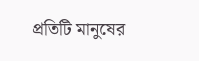প্রতিটি মানুষের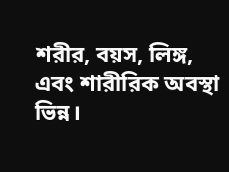শরীর, বয়স, লিঙ্গ, এবং শারীরিক অবস্থা ভিন্ন।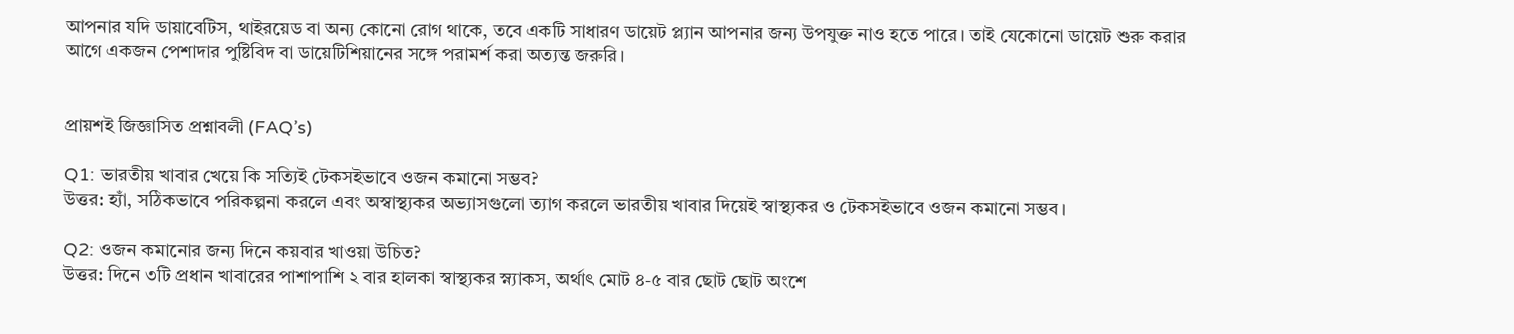আপনার যদি ডায়াবেটিস, থাইরয়েড বা অন্য কোনো রোগ থাকে, তবে একটি সাধারণ ডায়েট প্ল্যান আপনার জন্য উপযুক্ত নাও হতে পারে। তাই যেকোনো ডায়েট শুরু করার আগে একজন পেশাদার পুষ্টিবিদ বা ডায়েটিশিয়ানের সঙ্গে পরামর্শ করা অত্যন্ত জরুরি।


প্রায়শই জিজ্ঞাসিত প্রশ্নাবলী (FAQ’s)

Q1: ভারতীয় খাবার খেয়ে কি সত্যিই টেকসইভাবে ওজন কমানো সম্ভব?
উত্তর: হ্যাঁ, সঠিকভাবে পরিকল্পনা করলে এবং অস্বাস্থ্যকর অভ্যাসগুলো ত্যাগ করলে ভারতীয় খাবার দিয়েই স্বাস্থ্যকর ও টেকসইভাবে ওজন কমানো সম্ভব।

Q2: ওজন কমানোর জন্য দিনে কয়বার খাওয়া উচিত?
উত্তর: দিনে ৩টি প্রধান খাবারের পাশাপাশি ২ বার হালকা স্বাস্থ্যকর স্ন্যাকস, অর্থাৎ মোট ৪-৫ বার ছোট ছোট অংশে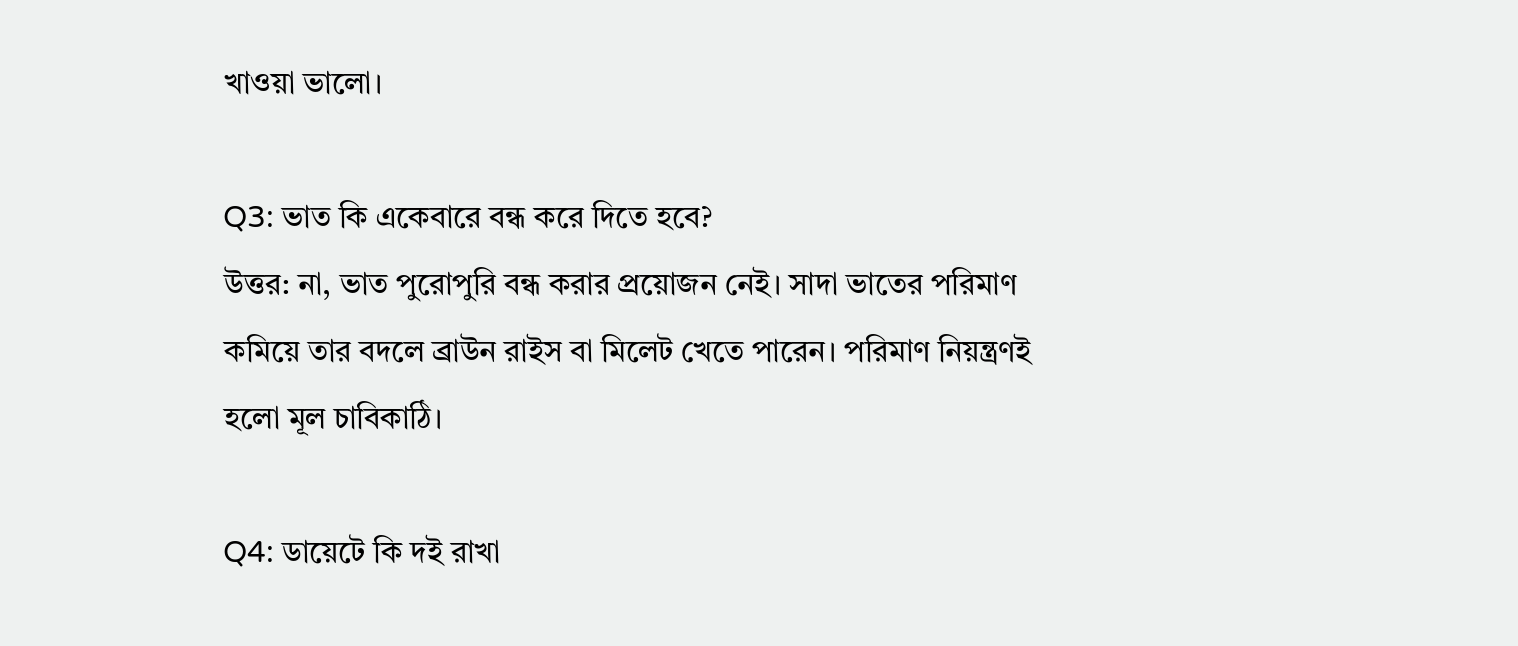খাওয়া ভালো।

Q3: ভাত কি একেবারে বন্ধ করে দিতে হবে?
উত্তর: না, ভাত পুরোপুরি বন্ধ করার প্রয়োজন নেই। সাদা ভাতের পরিমাণ কমিয়ে তার বদলে ব্রাউন রাইস বা মিলেট খেতে পারেন। পরিমাণ নিয়ন্ত্রণই হলো মূল চাবিকাঠি।

Q4: ডায়েটে কি দই রাখা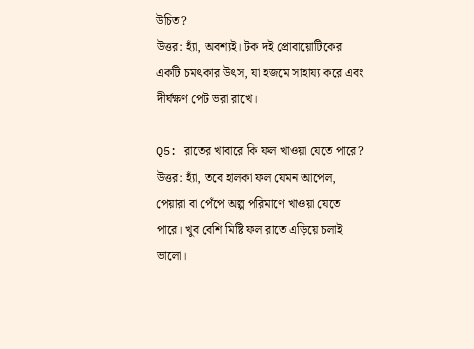উচিত?
উত্তর: হ্যাঁ, অবশ্যই। টক দই প্রোবায়োটিকের একটি চমৎকার উৎস, যা হজমে সাহায্য করে এবং দীর্ঘক্ষণ পেট ভরা রাখে।

Q5: রাতের খাবারে কি ফল খাওয়া যেতে পারে?
উত্তর: হ্যাঁ, তবে হালকা ফল যেমন আপেল, পেয়ারা বা পেঁপে অল্প পরিমাণে খাওয়া যেতে পারে। খুব বেশি মিষ্টি ফল রাতে এড়িয়ে চলাই ভালো।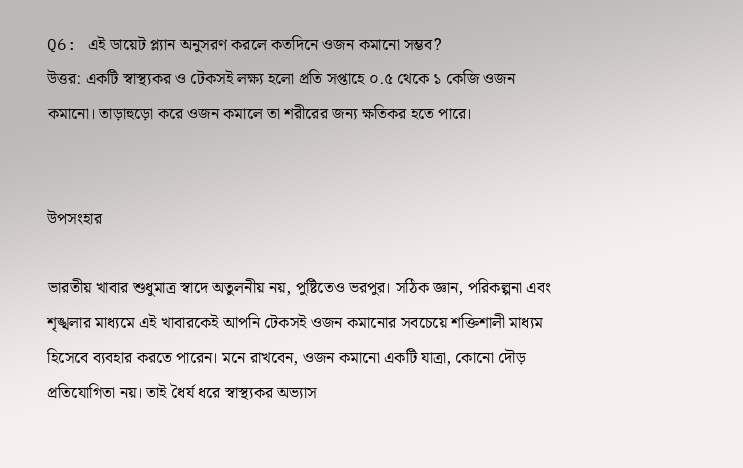Q6: এই ডায়েট প্ল্যান অনুসরণ করলে কতদিনে ওজন কমানো সম্ভব?
উত্তর: একটি স্বাস্থ্যকর ও টেকসই লক্ষ্য হলো প্রতি সপ্তাহে ০.৫ থেকে ১ কেজি ওজন কমানো। তাড়াহুড়ো করে ওজন কমালে তা শরীরের জন্য ক্ষতিকর হতে পারে।


উপসংহার

ভারতীয় খাবার শুধুমাত্র স্বাদে অতুলনীয় নয়, পুষ্টিতেও ভরপুর। সঠিক জ্ঞান, পরিকল্পনা এবং শৃঙ্খলার মাধ্যমে এই খাবারকেই আপনি টেকসই ওজন কমানোর সবচেয়ে শক্তিশালী মাধ্যম হিসেবে ব্যবহার করতে পারেন। মনে রাখবেন, ওজন কমানো একটি যাত্রা, কোনো দৌড় প্রতিযোগিতা নয়। তাই ধৈর্য ধরে স্বাস্থ্যকর অভ্যাস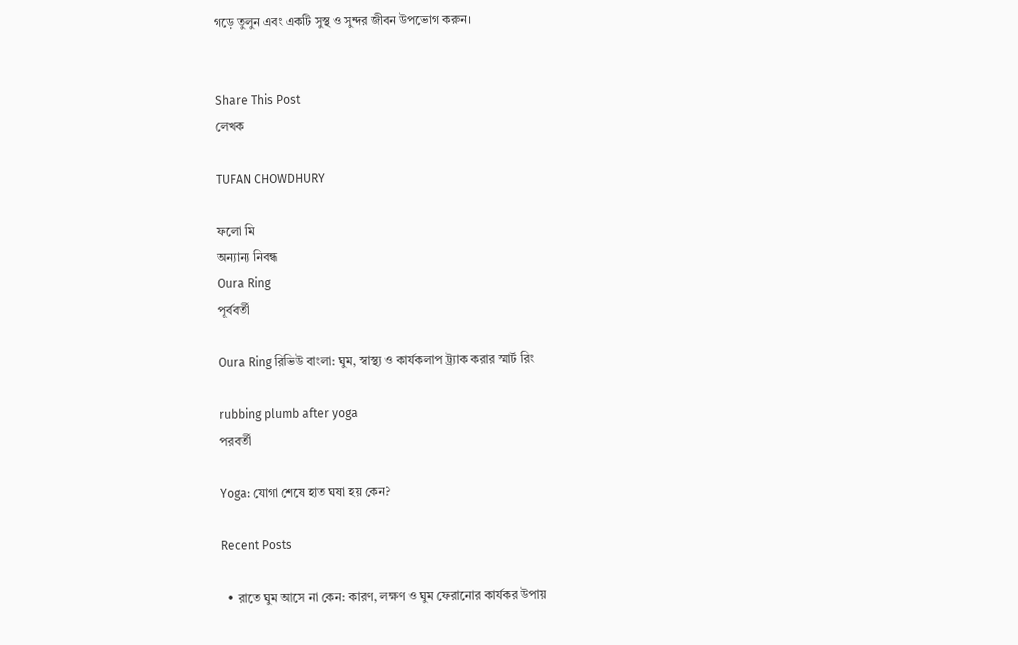গড়ে তুলুন এবং একটি সুস্থ ও সুন্দর জীবন উপভোগ করুন।


Share This Post
লেখক

TUFAN CHOWDHURY

ফলো মি
অন্যান্য নিবন্ধ
Oura Ring
পূর্ববর্তী

Oura Ring রিভিউ বাংলা: ঘুম, স্বাস্থ্য ও কার্যকলাপ ট্র্যাক করার স্মার্ট রিং

rubbing plumb after yoga
পরবর্তী

Yoga: যোগা শেষে হাত ঘষা হয় কেন?

Recent Posts

  • রাতে ঘুম আসে না কেন: কারণ, লক্ষণ ও ঘুম ফেরানোর কার্যকর উপায়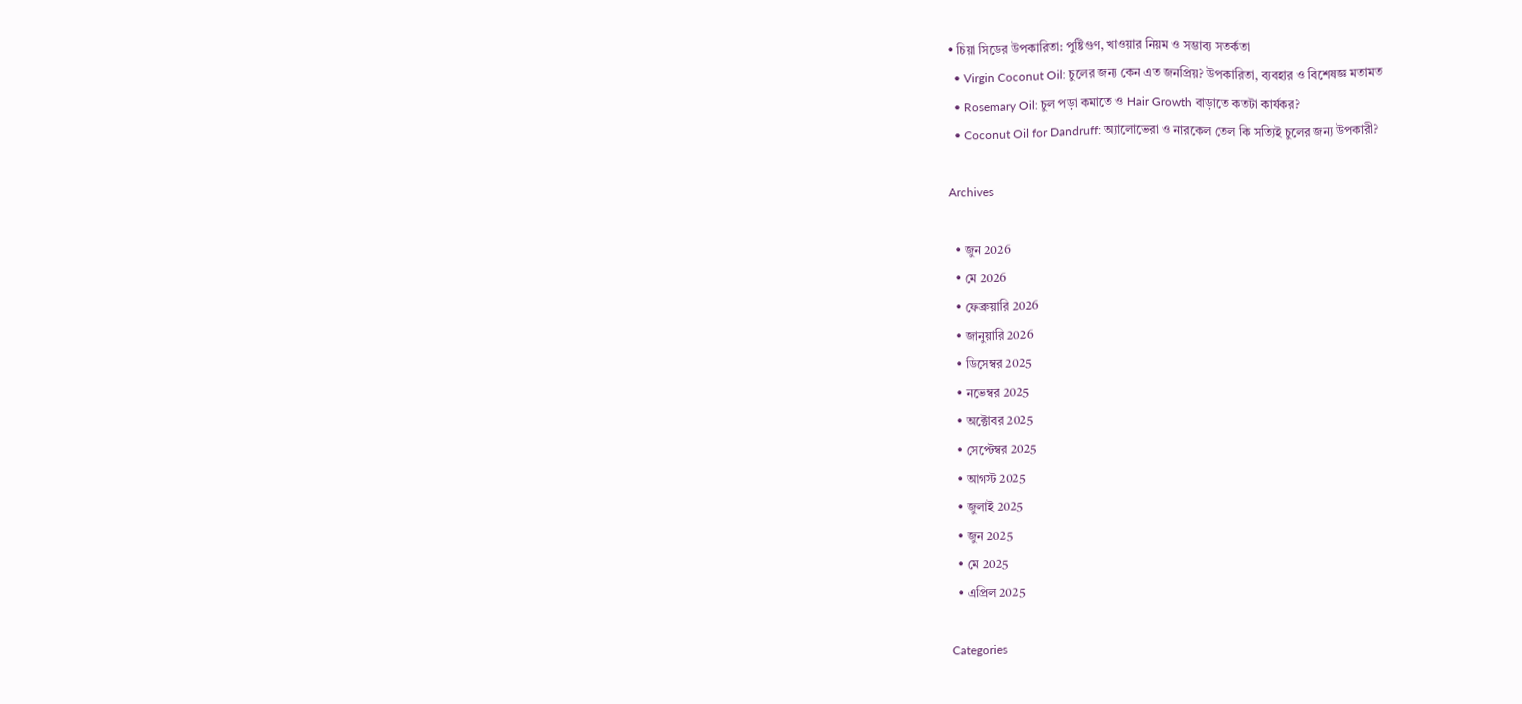• চিয়া সিডের উপকারিতা: পুষ্টিগুণ, খাওয়ার নিয়ম ও সম্ভাব্য সতর্কতা
  • Virgin Coconut Oil: চুলের জন্য কেন এত জনপ্রিয়? উপকারিতা, ব্যবহার ও বিশেষজ্ঞ মতামত
  • Rosemary Oil: চুল পড়া কমাতে ও Hair Growth বাড়াতে কতটা কার্যকর?
  • Coconut Oil for Dandruff: অ্যালোভেরা ও নারকেল তেল কি সত্যিই চুলের জন্য উপকারী?

Archives

  • জুন 2026
  • মে 2026
  • ফেব্রুয়ারি 2026
  • জানুয়ারি 2026
  • ডিসেম্বর 2025
  • নভেম্বর 2025
  • অক্টোবর 2025
  • সেপ্টেম্বর 2025
  • আগস্ট 2025
  • জুলাই 2025
  • জুন 2025
  • মে 2025
  • এপ্রিল 2025

Categories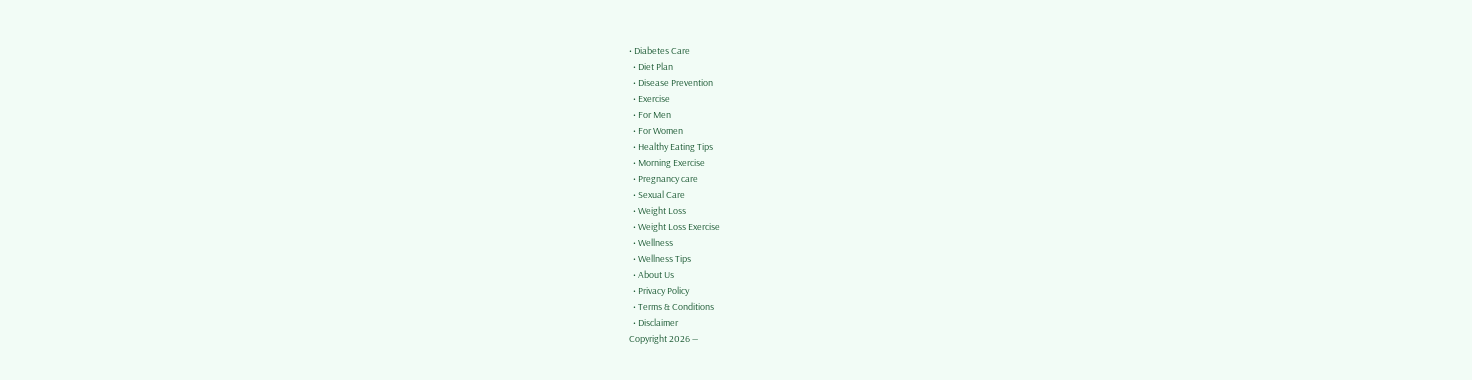• Diabetes Care
  • Diet Plan
  • Disease Prevention
  • Exercise
  • For Men
  • For Women
  • Healthy Eating Tips
  • Morning Exercise
  • Pregnancy care
  • Sexual Care
  • Weight Loss
  • Weight Loss Exercise
  • Wellness
  • Wellness Tips
  • About Us
  • Privacy Policy
  • Terms & Conditions
  • Disclaimer
Copyright 2026 —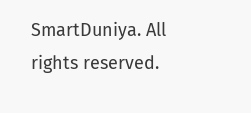SmartDuniya. All rights reserved.